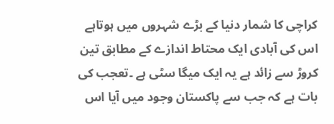کراچی کا شمار دنیا کے بڑے شہروں میں ہوتاہے اس کی آبادی ایک محتاط اندازے کے مطابق تین کروڑ سے زائد ہے یہ ایک میگا سٹی ہے ۔تعجب کی بات ہے کہ جب سے پاکستان وجود میں آیا اس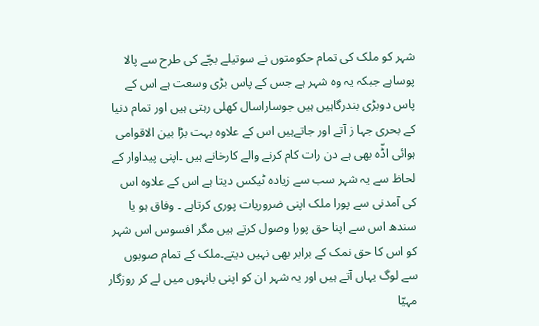شہر کو ملک کی تمام حکومتوں نے سوتیلے بچّے کی طرح سے پالا پوساہے جبکہ یہ وہ شہر ہے جس کے پاس بڑی وسعت ہے اس کے پاس دوبڑی بندرگاہیں ہیں جوساراسال کھلی رہتی ہیں اور تمام دنیا کے بحری جہا ز آتے اور جاتےہیں اس کے علاوہ بہت بڑا بین الاقوامی ہوائی اڈّہ بھی ہے دن رات کام کرنے والے کارخانے ہیں ۔اپنی پیداوار کے لحاظ سے یہ شہر سب سے زیادہ ٹیکس دیتا ہے اس کے علاوہ اس کی آمدنی سے پورا ملک اپنی ضروریات پوری کرتاہے ۔ وفاق ہو یا سندھ اس سے اپنا حق پورا وصول کرتے ہیں مگر افسوس اس شہر کو اس کا حق نمک کے برابر بھی نہیں دیتے۔ملک کے تمام صوبوں سے لوگ یہاں آتے ہیں اور یہ شہر ان کو اپنی بانہوں میں لے کر روزگار مہیّا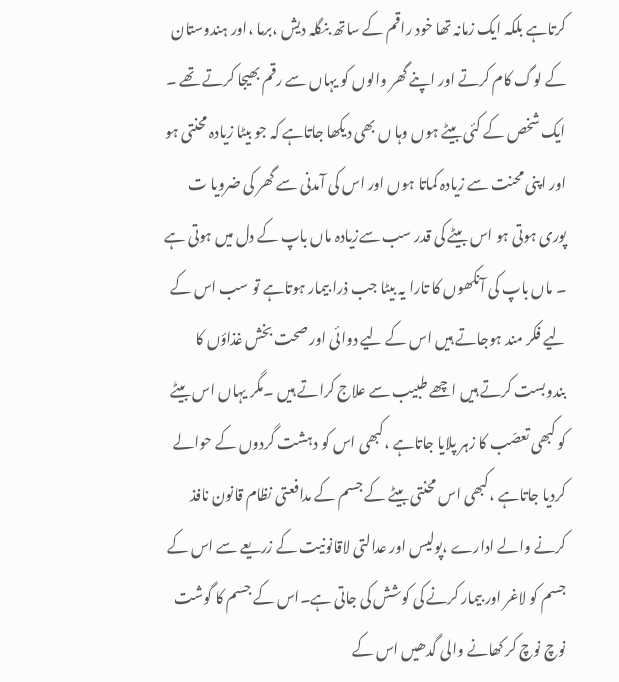کرتاہے بلکہ ایک زمانہ تھا خود راقم کے ساتھ بنگلہ دیش ،برما ،اور ہندوستان کے لوگ کام کرتے اور اپنے گھر والوں کو یہاں سے رقم بھیجا کرتے تھے ۔
ایک شخص کے کئی بیٹے ہوں وہا ں بھی دیکھا جاتاہے کہ جو بیٹا زیادہ محنتی ہو اور اپنی محنت سے زیادہ کماتا ہوں اور اس کی آمدنی سے گھر کی ضرویا ت پوری ہوتی ہو اس بیٹے کی قدر سب سےزیادہ ماں باپ کے دل میں ہوتی ہے ۔ ماں باپ کی آنکھوں کا تارا یہ بیٹا جب ذرا بیمار ہوتاہے تو سب اس کے لیے فکر مند ہوجاتے ہیں اس کے لیے دوائی اور صحت بخش غذاؤں کا بندوبست کرتے ہیں اچھے طبیب سے علاج کراتے ہیں ۔مگر یہاں اس بیٹے کو کبھی تعصّب کا زہر پلایا جاتاہے ،کبھی اس کو دہشت گردوں کے حوالے کردیا جاتاہے ،کبھی اس محنتی بیٹے کے جسم کے مدافعتی نظام قانون نافذ کرنے والے ادارے ،پولیس اور عدالتی لاقانونیت کے زریعے سے اس کے جسم کو لاغر اور بیمار کرنے کی کوشش کی جاتی ہے۔اس کے جسم کا گوشت نوچ نوچ کر کھانے والی گدھیں اس کے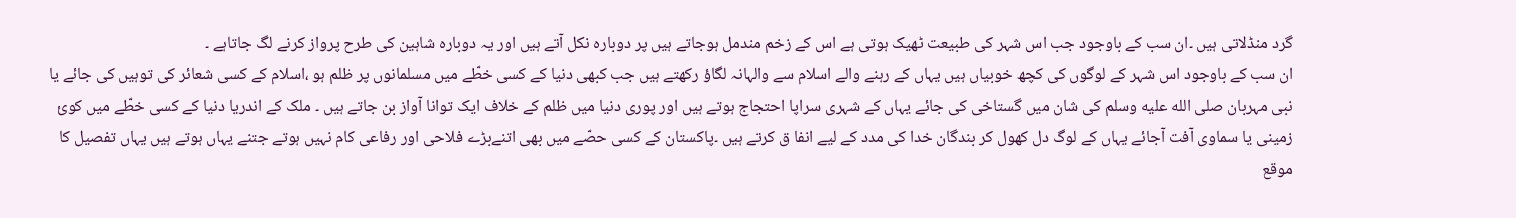گرد منڈلاتی ہیں ۔ان سب کے باوجود جب اس شہر کی طبیعت ٹھیک ہوتی ہے اس کے زخم مندمل ہوجاتے ہیں پر دوبارہ نکل آتے ہیں اور یہ دوبارہ شاہین کی طرح پرواز کرنے لگ جاتاہے ۔
ان سب کے باوجود اس شہر کے لوگوں کی کچھ خوبیاں ہیں یہاں کے رہنے والے اسلام سے والہانہ لگاؤ رکھتے ہیں جب کبھی دنیا کے کسی خطّے میں مسلمانوں پر ظلم ہو ،اسلام کے کسی شعائر کی توہیں کی جائے یا نبی مہربان صلى الله عليه وسلم کی شان میں گستاخی کی جائے یہاں کے شہری سراپا احتجاج ہوتے ہیں اور پوری دنیا میں ظلم کے خلاف ایک توانا آواز بن جاتے ہیں ۔ ملک کے اندریا دنیا کے کسی خطّے میں کوئ زمینی یا سماوی آفت آجائے یہاں کے لوگ دل کھول کر بندگان خدا کی مدد کے لیے انفا ق کرتے ہیں ۔پاکستان کے کسی حصّے میں بھی اتنےبڑے فلاحی اور رفاعی کام نہیں ہوتے جتنے یہاں ہوتے ہیں یہاں تفصیل کا موقع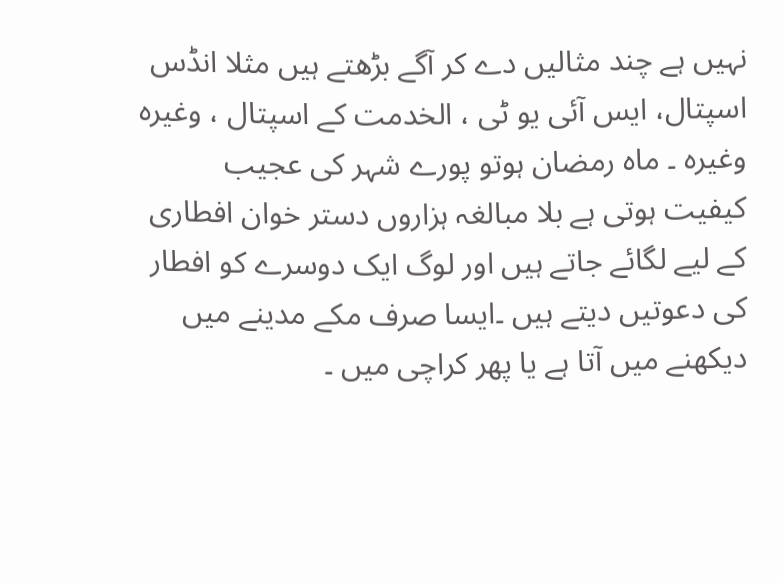نہیں ہے چند مثالیں دے کر آگے بڑھتے ہیں مثلا انڈس اسپتال، ایس آئی یو ٹی ، الخدمت کے اسپتال ، وغیرہ وغیرہ ۔ ماہ رمضان ہوتو پورے شہر کی عجیب کیفیت ہوتی ہے بلا مبالغہ ہزاروں دستر خوان افطاری کے لیے لگائے جاتے ہیں اور لوگ ایک دوسرے کو افطار کی دعوتیں دیتے ہیں ۔ایسا صرف مکے مدینے میں دیکھنے میں آتا ہے یا پھر کراچی میں ۔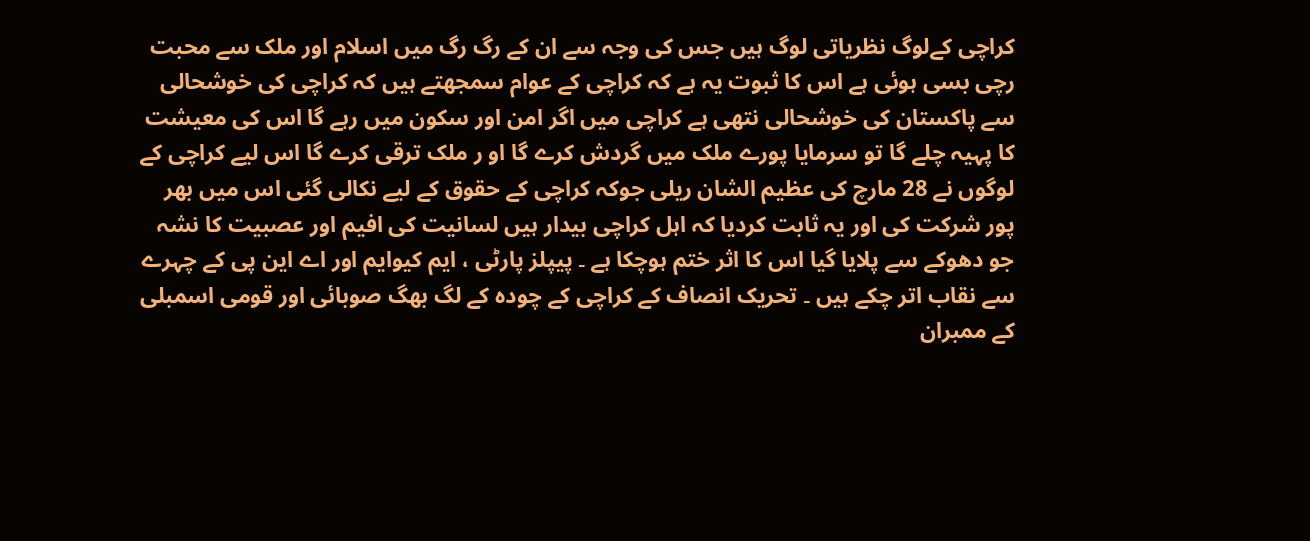کراچی کےلوگ نظریاتی لوگ ہیں جس کی وجہ سے ان کے رگ رگ میں اسلام اور ملک سے محبت رچی بسی ہوئی ہے اس کا ثبوت یہ ہے کہ کراچی کے عوام سمجھتے ہیں کہ کراچی کی خوشحالی سے پاکستان کی خوشحالی نتھی ہے کراچی میں اگر امن اور سکون میں رہے گا اس کی معیشت کا پہیہ چلے گا تو سرمایا پورے ملک میں گردش کرے گا او ر ملک ترقی کرے گا اس لیے کراچی کے لوگوں نے 28 مارچ کی عظیم الشان ریلی جوکہ کراچی کے حقوق کے لیے نکالی گئی اس میں بھر پور شرکت کی اور یہ ثابت کردیا کہ اہل کراچی بیدار ہیں لسانیت کی افیم اور عصبیت کا نشہ جو دھوکے سے پلایا گیا اس کا اثر ختم ہوچکا ہے ۔ پیپلز پارٹی ، ایم کیوایم اور اے این پی کے چہرے سے نقاب اتر چکے ہیں ۔ تحریک انصاف کے کراچی کے چودہ کے لگ بھگ صوبائی اور قومی اسمبلی کے ممبران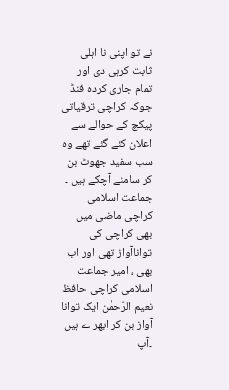نے تو اپنی نا اہلی ثابت کرہی دی اور تمام جاری کردہ فنڈ جوکہ کراچی ترقیاتی پیکچ کے حوالے سے اعلان کئے گئے تھے وہ سب سفید جھوٹ بن کر سامنے آچکے ہیں ۔
جماعت اسلامی کراچی ماضی میں بھی کراچی کی تواناآواز تھی اور اب بھی ، امیر جماعت اسلامی کراچی حافظ نعیم الرّحمٰن ایک توانا آواز بن کر ابھر ے ہیں ۔آپ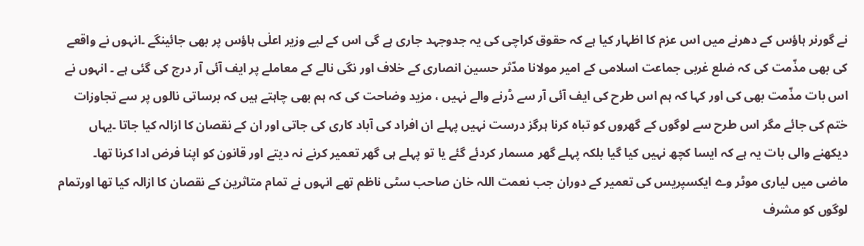نے گورنر ہاؤس کے دھرنے میں اس عزم کا اظہار کیا ہے کہ حقوق کراچی کی یہ جدوجہد جاری ہے گی اس کے لیے وزیر اعلٰی ہاؤس پر بھی جائینگے ۔انہوں نے واقعے کی بھی مذّمت کی کہ ضلع غربی جماعت اسلامی کے امیر مولانا مدّثر حسین انصاری کے خلاف اور نگی نالے کے معاملے پر ایف آئی آر درج کی گئی ہے ۔ انہوں نے اس بات مذّمت بھی کی اور کہا کہ ہم اس طرح کی ایف آئی آر سے ڈرنے والے نہیں ، مزید وضاحت کی کہ ہم بھی چاہتے ہیں کہ برساتی نالوں پر سے تجاوزات ختم کی جائے مگر اس طرح سے لوگوں کے گھروں کو تباہ کرنا ہرگز درست نہیں پہلے ان افراد کی آباد کاری کی جاتی اور ان کے نقصان کا ازالہ کیا جاتا ۔یہاں دیکھنے والی بات یہ ہے کہ ایسا کچھ نہیں کیا گیا بلکہ پہلے گھر مسمار کردئے گئے یا تو پہلے ہی گھر تعمیر کرنے نہ دیتے اور قانون کو اپنا فرض ادا کرنا تھا۔
ماضی میں لیاری موٹر وے ایکسپریس کی تعمیر کے دوران جب نعمت اللہ خان صاحب سٹی ناظم تھے انہوں نے تمام متاثرین کے نقصان کا ازالہ کیا تھا اورتمام لوگوں کو مشرف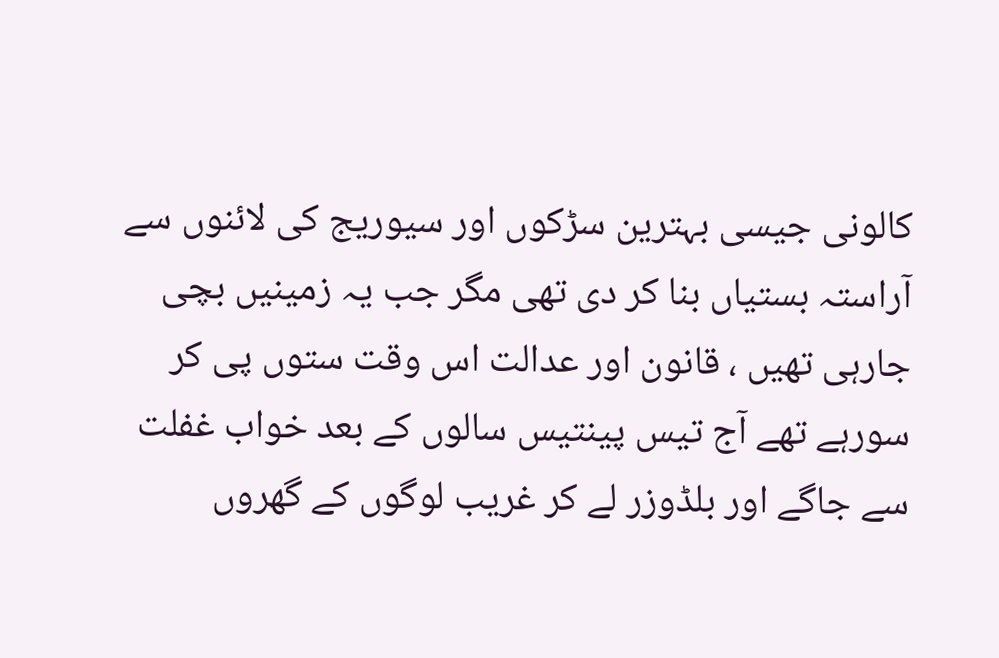کالونی جیسی بہترین سڑکوں اور سیوریج کی لائنوں سے آراستہ بستیاں بنا کر دی تھی مگر جب یہ زمینیں بچی جارہی تھیں ، قانون اور عدالت اس وقت ستوں پی کر سورہے تھے آج تیس پینتیس سالوں کے بعد خواب غفلت سے جاگے اور بلڈوزر لے کر غریب لوگوں کے گھروں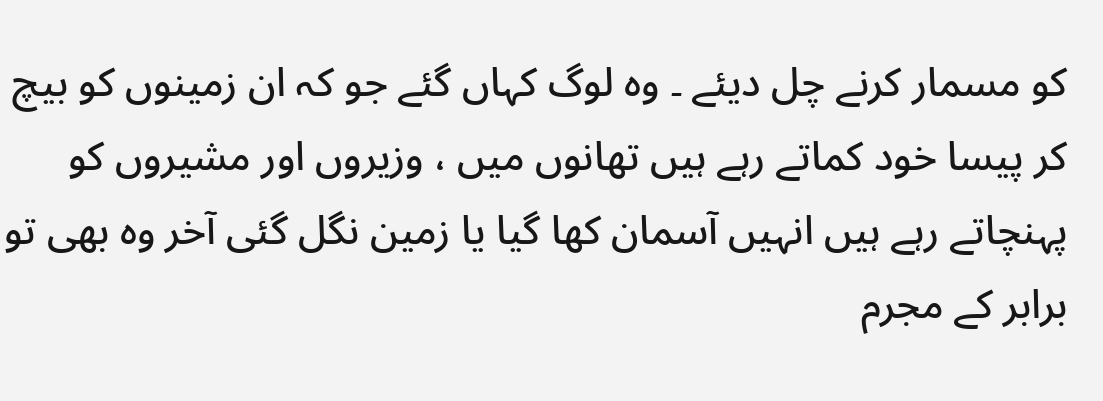کو مسمار کرنے چل دیئے ۔ وہ لوگ کہاں گئے جو کہ ان زمینوں کو بیچ کر پیسا خود کماتے رہے ہیں تھانوں میں ، وزیروں اور مشیروں کو پہنچاتے رہے ہیں انہیں آسمان کھا گیا یا زمین نگل گئی آخر وہ بھی تو برابر کے مجرم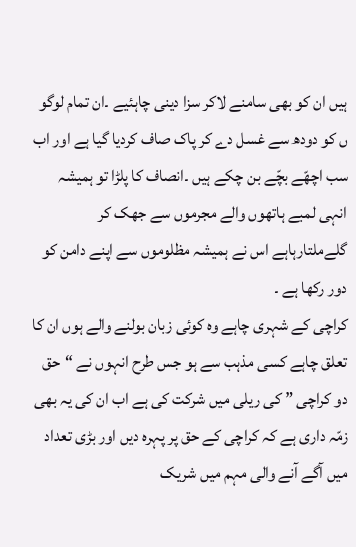ہیں ان کو بھی سامنے لاکر سزا دینی چاہئیے ۔ان تمام لوگو ں کو دودھ سے غسل دے کر پاک صاف کردیا گیا ہے اور اب سب اچھّے بچّے بن چکے ہیں ۔انصاف کا پلڑا تو ہمیشہ انہی لمبے ہاتھوں والے مجرموں سے جھک کر گلےملتارہاہے اس نے ہمیشہ مظلوموں سے اپنے دامن کو دور رکھا ہے ۔
کراچی کے شہری چاہے وہ کوئی زبان بولنے والے ہوں ان کا تعلق چاہے کسی مذہب سے ہو جس طرح انہوں نے “حق دو کراچی ” کی ریلی میں شرکت کی ہے اب ان کی یہ بھی زمّہ داری ہے کہ کراچی کے حق پر پہرہ دیں اور بڑی تعداد میں آگے آنے والی مہم میں شریک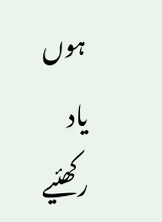ہوں یاد رکھئیے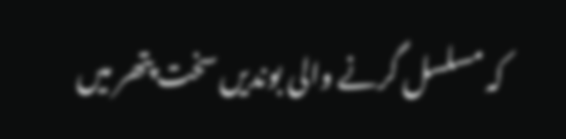کہ مسلسل گرنے والی بوندیں سخت پتھر میں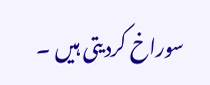سوراخ کردیتی ہیں ۔